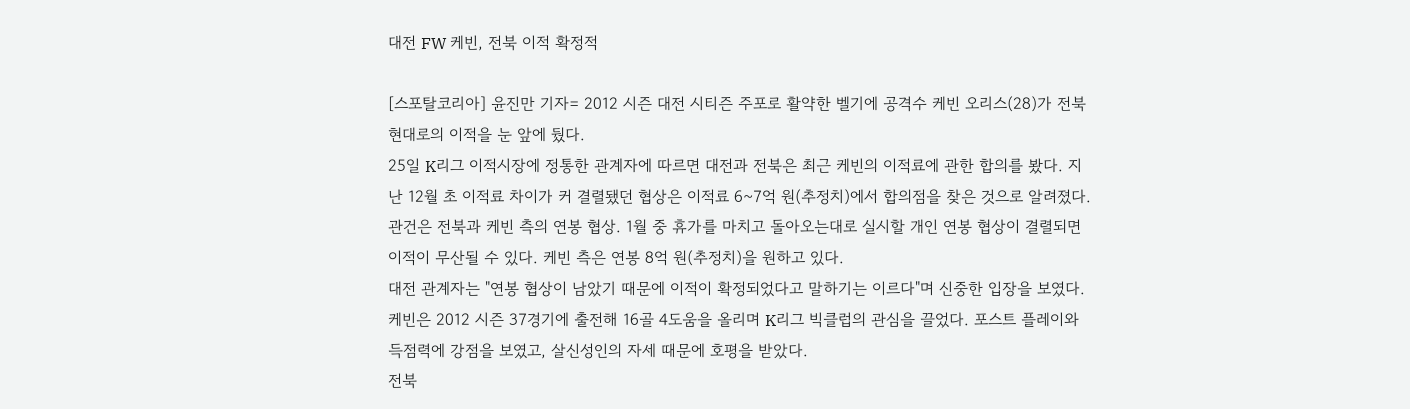대전 FW 케빈, 전북 이적 확정적

[스포탈코리아] 윤진만 기자= 2012 시즌 대전 시티즌 주포로 활약한 벨기에 공격수 케빈 오리스(28)가 전북 현대로의 이적을 눈 앞에 뒀다.
25일 K리그 이적시장에 정통한 관계자에 따르면 대전과 전북은 최근 케빈의 이적료에 관한 합의를 봤다. 지난 12월 초 이적료 차이가 커 결렬됐던 협상은 이적료 6~7억 원(추정치)에서 합의점을 찾은 것으로 알려졌다.
관건은 전북과 케빈 측의 연봉 협상. 1월 중 휴가를 마치고 돌아오는대로 실시할 개인 연봉 협상이 결렬되면 이적이 무산될 수 있다. 케빈 측은 연봉 8억 원(추정치)을 원하고 있다.
대전 관계자는 "연봉 협상이 남았기 때문에 이적이 확정되었다고 말하기는 이르다"며 신중한 입장을 보였다.
케빈은 2012 시즌 37경기에 출전해 16골 4도움을 올리며 K리그 빅클럽의 관심을 끌었다. 포스트 플레이와 득점력에 강점을 보였고, 살신성인의 자세 때문에 호평을 받았다.
전북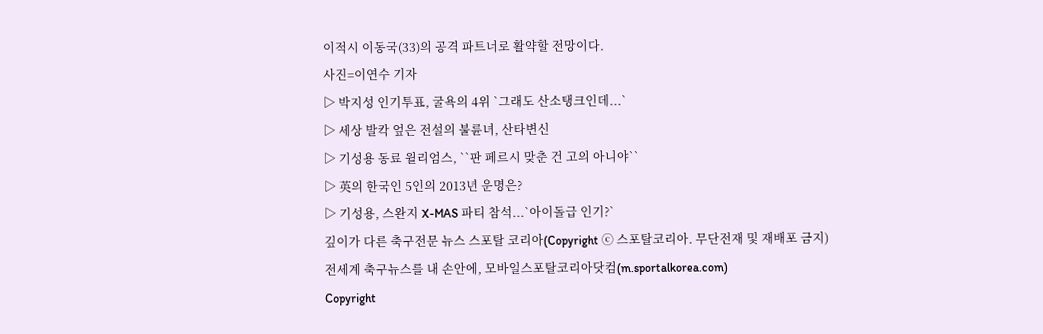이적시 이동국(33)의 공격 파트너로 활약할 전망이다.
사진=이연수 기자
▷ 박지성 인기투표, 굴욕의 4위 `그래도 산소탱크인데...`
▷ 세상 발칵 엎은 전설의 불륜녀, 산타변신
▷ 기성용 동료 윌리엄스, ``판 페르시 맞춘 건 고의 아니야``
▷ 英의 한국인 5인의 2013년 운명은?
▷ 기성용, 스완지 X-MAS 파티 참석...`아이돌급 인기?`
깊이가 다른 축구전문 뉴스 스포탈 코리아(Copyright ⓒ 스포탈코리아. 무단전재 및 재배포 금지)
전세계 축구뉴스를 내 손안에, 모바일스포탈코리아닷컴(m.sportalkorea.com)
Copyright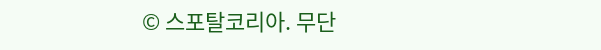© 스포탈코리아. 무단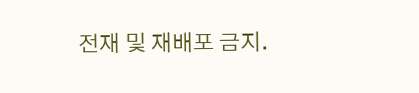전재 및 재배포 금지.